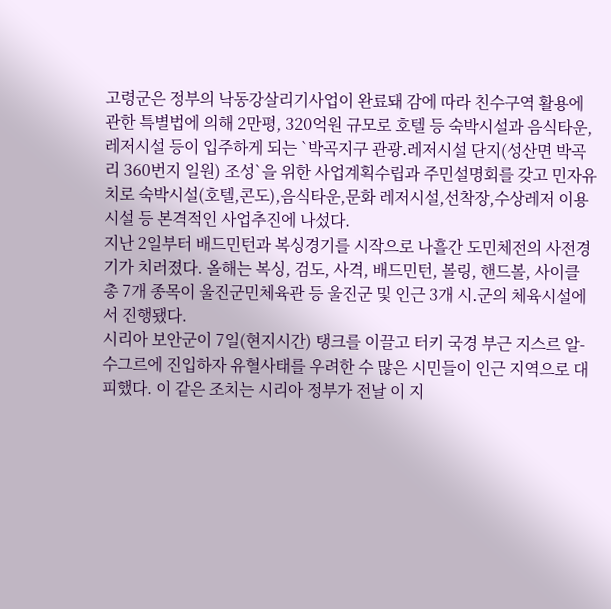고령군은 정부의 낙동강살리기사업이 완료돼 감에 따라 친수구역 활용에 관한 특별법에 의해 2만평, 320억원 규모로 호텔 등 숙박시설과 음식타운, 레저시설 등이 입주하게 되는 `박곡지구 관광․레저시설 단지(성산면 박곡리 360번지 일원) 조성`을 위한 사업계획수립과 주민설명회를 갖고 민자유치로 숙박시설(호텔,콘도),음식타운,문화 레저시설,선착장,수상레저 이용시설 등 본격적인 사업추진에 나섰다.
지난 2일부터 배드민턴과 복싱경기를 시작으로 나흘간 도민체전의 사전경기가 치러졌다. 올해는 복싱, 검도, 사격, 배드민턴, 볼링, 핸드볼, 사이클 총 7개 종목이 울진군민체육관 등 울진군 및 인근 3개 시․군의 체육시설에서 진행됐다.
시리아 보안군이 7일(현지시간) 탱크를 이끌고 터키 국경 부근 지스르 알-수그르에 진입하자 유혈사태를 우려한 수 많은 시민들이 인근 지역으로 대피했다. 이 같은 조치는 시리아 정부가 전날 이 지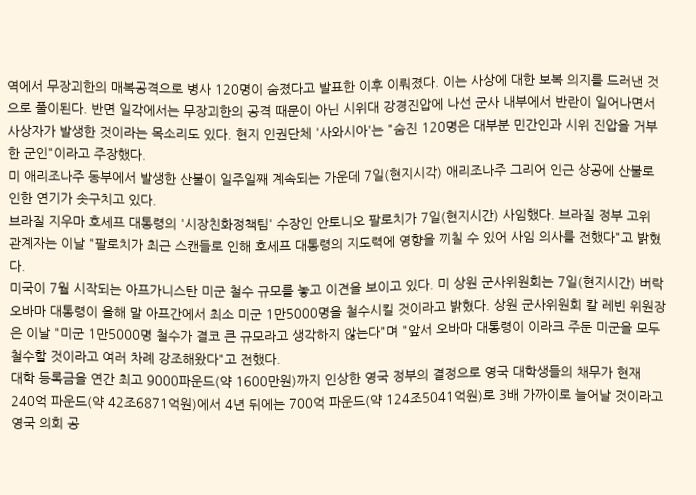역에서 무장괴한의 매복공격으로 병사 120명이 숨졌다고 발표한 이후 이뤄졌다. 이는 사상에 대한 보복 의지를 드러낸 것으로 풀이된다. 반면 일각에서는 무장괴한의 공격 때문이 아닌 시위대 강경진압에 나선 군사 내부에서 반란이 일어나면서 사상자가 발생한 것이라는 목소리도 있다. 현지 인권단체 '사와시아'는 "숨진 120명은 대부분 민간인과 시위 진압을 거부한 군인"이라고 주장했다.
미 애리조나주 동부에서 발생한 산불이 일주일째 계속되는 가운데 7일(현지시각) 애리조나주 그리어 인근 상공에 산불로 인한 연기가 솟구치고 있다.
브라질 지우마 호세프 대통령의 '시장친화정책팀' 수장인 안토니오 팔로치가 7일(현지시간) 사임했다. 브라질 정부 고위 관계자는 이날 "팔로치가 최근 스캔들로 인해 호세프 대통령의 지도력에 영향을 끼칠 수 있어 사임 의사를 전했다"고 밝혔다.
미국이 7월 시작되는 아프가니스탄 미군 철수 규모를 놓고 이견을 보이고 있다. 미 상원 군사위원회는 7일(현지시간) 버락 오바마 대통령이 올해 말 아프간에서 최소 미군 1만5000명을 철수시킬 것이라고 밝혔다. 상원 군사위원회 칼 레빈 위원장은 이날 "미군 1만5000명 철수가 결코 큰 규모라고 생각하지 않는다"며 "앞서 오바마 대통령이 이라크 주둔 미군을 모두 철수할 것이라고 여러 차례 강조해왔다"고 전했다.
대학 등록금을 연간 최고 9000파운드(약 1600만원)까지 인상한 영국 정부의 결정으로 영국 대학생들의 채무가 현재 240억 파운드(약 42조6871억원)에서 4년 뒤에는 700억 파운드(약 124조5041억원)로 3배 가까이로 늘어날 것이라고 영국 의회 공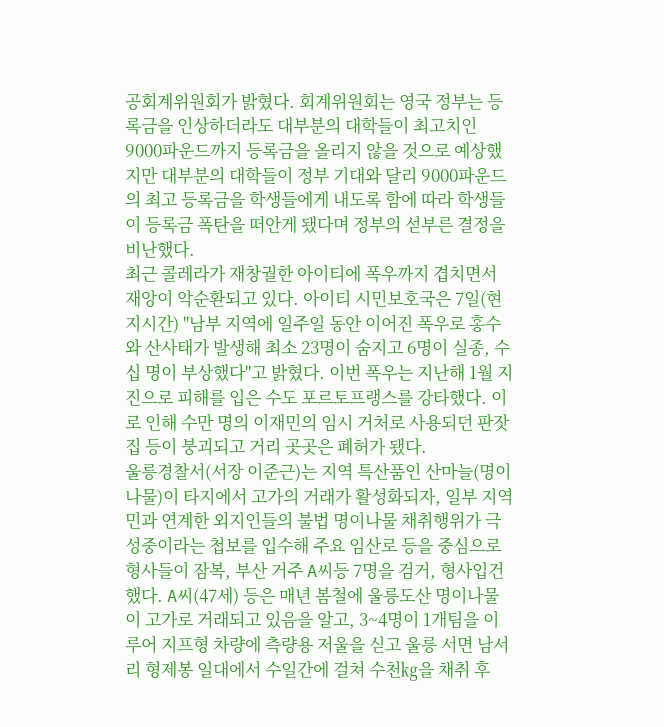공회계위원회가 밝혔다. 회계위원회는 영국 정부는 등록금을 인상하더라도 대부분의 대학들이 최고치인 9000파운드까지 등록금을 올리지 않을 것으로 예상했지만 대부분의 대학들이 정부 기대와 달리 9000파운드의 최고 등록금을 학생들에게 내도록 함에 따라 학생들이 등록금 폭탄을 떠안게 됐다며 정부의 섣부른 결정을 비난했다.
최근 콜레라가 재창궐한 아이티에 폭우까지 겹치면서 재앙이 악순환되고 있다. 아이티 시민보호국은 7일(현지시간) "남부 지역에 일주일 동안 이어진 폭우로 홍수와 산사태가 발생해 최소 23명이 숨지고 6명이 실종, 수십 명이 부상했다"고 밝혔다. 이번 폭우는 지난해 1월 지진으로 피해를 입은 수도 포르토프랭스를 강타했다. 이로 인해 수만 명의 이재민의 임시 거처로 사용되던 판잣집 등이 붕괴되고 거리 곳곳은 폐허가 됐다.
울릉경찰서(서장 이준근)는 지역 특산품인 산마늘(명이나물)이 타지에서 고가의 거래가 활성화되자, 일부 지역민과 연계한 외지인들의 불법 명이나물 채취행위가 극성중이라는 첩보를 입수해 주요 임산로 등을 중심으로 형사들이 잠복, 부산 거주 A씨등 7명을 검거, 형사입건했다. A씨(47세) 등은 매년 봄철에 울릉도산 명이나물이 고가로 거래되고 있음을 알고, 3~4명이 1개팀을 이루어 지프형 차량에 측량용 저울을 싣고 울릉 서면 남서리 형제봉 일대에서 수일간에 걸쳐 수천㎏을 채취 후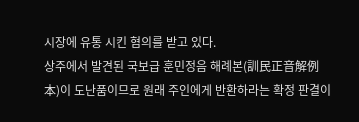시장에 유통 시킨 혐의를 받고 있다.
상주에서 발견된 국보급 훈민정음 해례본(訓民正音解例本)이 도난품이므로 원래 주인에게 반환하라는 확정 판결이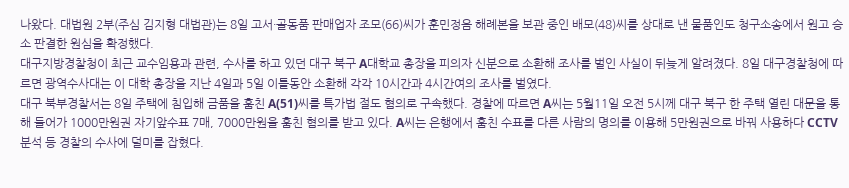나왔다. 대법원 2부(주심 김지형 대법관)는 8일 고서·골동품 판매업자 조모(66)씨가 훈민정음 해례본을 보관 중인 배모(48)씨를 상대로 낸 물품인도 청구소송에서 원고 승소 판결한 원심을 확정했다.
대구지방경찰청이 최근 교수임용과 관련, 수사를 하고 있던 대구 북구 A대학교 총장을 피의자 신분으로 소환해 조사를 벌인 사실이 뒤늦게 알려졌다. 8일 대구경찰청에 따르면 광역수사대는 이 대학 총장을 지난 4일과 5일 이틀동안 소환해 각각 10시간과 4시간여의 조사를 벌였다.
대구 북부경찰서는 8일 주택에 침입해 금품을 훔친 A(51)씨를 특가법 절도 혐의로 구속했다. 경찰에 따르면 A씨는 5월11일 오전 5시께 대구 북구 한 주택 열린 대문을 통해 들어가 1000만원권 자기앞수표 7매, 7000만원을 훔친 혐의를 받고 있다. A씨는 은행에서 훔친 수표를 다른 사람의 명의를 이용해 5만원권으로 바꿔 사용하다 CCTV분석 등 경찰의 수사에 덜미를 잡혔다.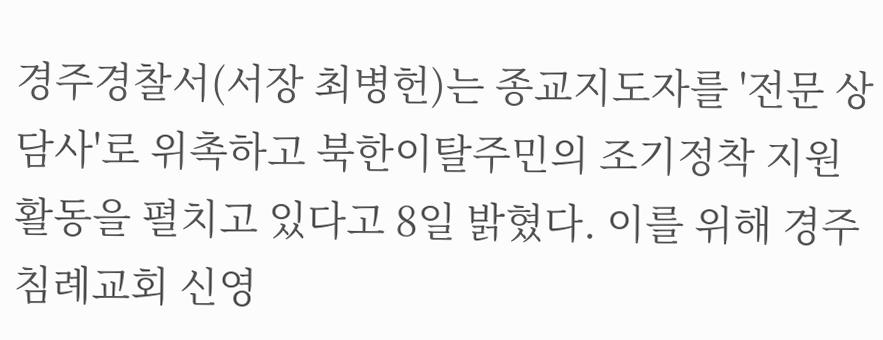경주경찰서(서장 최병헌)는 종교지도자를 '전문 상담사'로 위촉하고 북한이탈주민의 조기정착 지원활동을 펼치고 있다고 8일 밝혔다. 이를 위해 경주침례교회 신영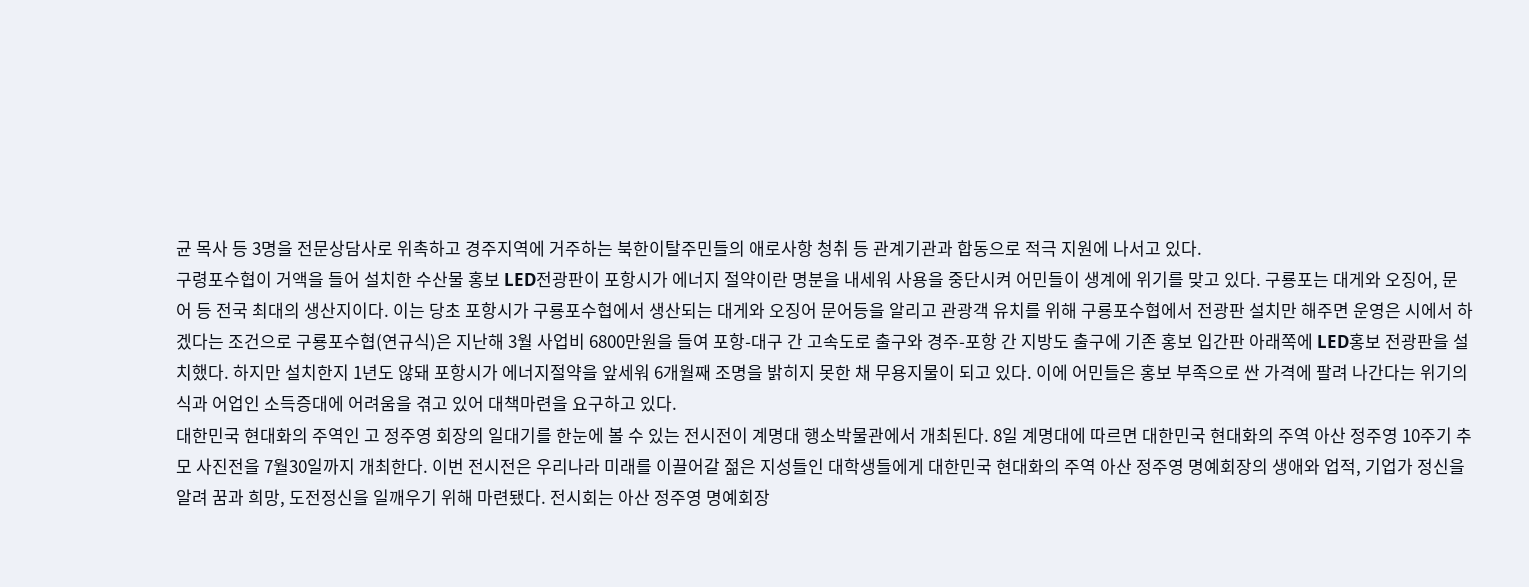균 목사 등 3명을 전문상담사로 위촉하고 경주지역에 거주하는 북한이탈주민들의 애로사항 청취 등 관계기관과 합동으로 적극 지원에 나서고 있다.
구령포수협이 거액을 들어 설치한 수산물 홍보 LED전광판이 포항시가 에너지 절약이란 명분을 내세워 사용을 중단시켜 어민들이 생계에 위기를 맞고 있다. 구룡포는 대게와 오징어, 문어 등 전국 최대의 생산지이다. 이는 당초 포항시가 구룡포수협에서 생산되는 대게와 오징어 문어등을 알리고 관광객 유치를 위해 구룡포수협에서 전광판 설치만 해주면 운영은 시에서 하겠다는 조건으로 구룡포수협(연규식)은 지난해 3월 사업비 6800만원을 들여 포항-대구 간 고속도로 출구와 경주-포항 간 지방도 출구에 기존 홍보 입간판 아래쪽에 LED홍보 전광판을 설치했다. 하지만 설치한지 1년도 않돼 포항시가 에너지절약을 앞세워 6개월째 조명을 밝히지 못한 채 무용지물이 되고 있다. 이에 어민들은 홍보 부족으로 싼 가격에 팔려 나간다는 위기의식과 어업인 소득증대에 어려움을 겪고 있어 대책마련을 요구하고 있다.
대한민국 현대화의 주역인 고 정주영 회장의 일대기를 한눈에 볼 수 있는 전시전이 계명대 행소박물관에서 개최된다. 8일 계명대에 따르면 대한민국 현대화의 주역 아산 정주영 10주기 추모 사진전을 7월30일까지 개최한다. 이번 전시전은 우리나라 미래를 이끌어갈 젊은 지성들인 대학생들에게 대한민국 현대화의 주역 아산 정주영 명예회장의 생애와 업적, 기업가 정신을 알려 꿈과 희망, 도전정신을 일깨우기 위해 마련됐다. 전시회는 아산 정주영 명예회장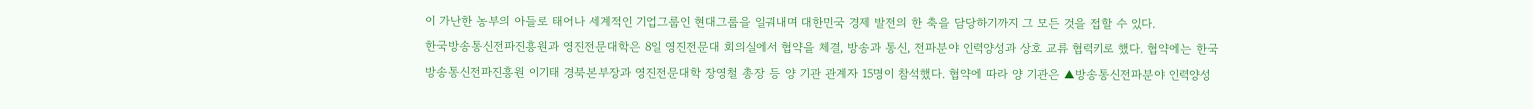이 가난한 농부의 아들로 태어나 세계적인 기업그룹인 현대그룹을 일궈내며 대한민국 경제 발전의 한 축을 담당하기까지 그 모든 것을 접할 수 있다.
한국방송통신전파진흥원과 영진전문대학은 8일 영진전문대 회의실에서 협약을 체결, 방송과 통신, 전파분야 인력양성과 상호 교류 협력키로 했다. 협약에는 한국방송통신전파진흥원 이기태 경북본부장과 영진전문대학 장영철 총장 등 양 기관 관계자 15명이 참석했다. 협약에 따라 양 기관은 ▲방송통신전파분야 인력양성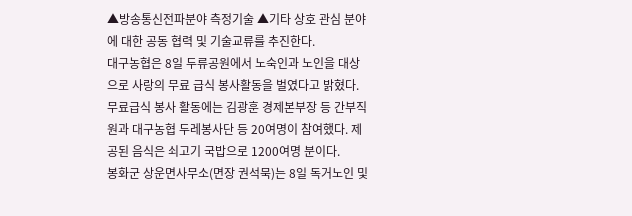▲방송통신전파분야 측정기술 ▲기타 상호 관심 분야에 대한 공동 협력 및 기술교류를 추진한다.
대구농협은 8일 두류공원에서 노숙인과 노인을 대상으로 사랑의 무료 급식 봉사활동을 벌였다고 밝혔다. 무료급식 봉사 활동에는 김광훈 경제본부장 등 간부직원과 대구농협 두레봉사단 등 20여명이 참여했다. 제공된 음식은 쇠고기 국밥으로 1200여명 분이다.
봉화군 상운면사무소(면장 권석묵)는 8일 독거노인 및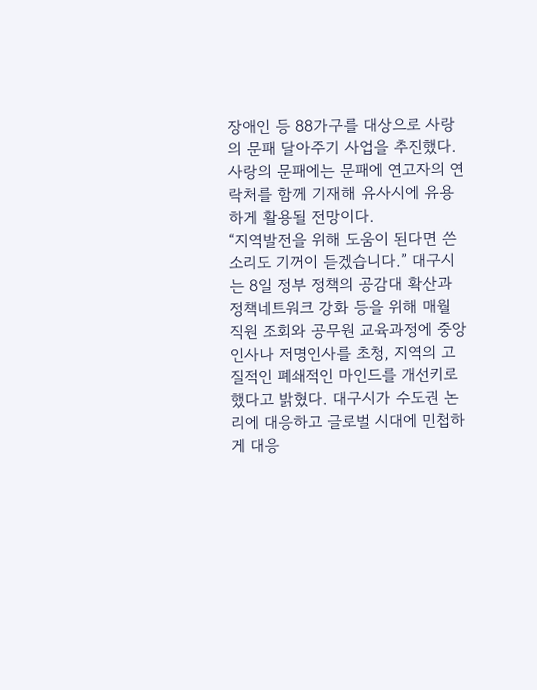장애인 등 88가구를 대상으로 사랑의 문패 달아주기 사업을 추진했다. 사랑의 문패에는 문패에 연고자의 연락처를 함께 기재해 유사시에 유용하게 활용될 전망이다.
“지역발전을 위해 도움이 된다면 쓴 소리도 기꺼이 듣겠습니다.” 대구시는 8일 정부 정책의 공감대 확산과 정책네트워크 강화 등을 위해 매월 직원 조회와 공무원 교육과정에 중앙인사나 저명인사를 초청, 지역의 고질적인 폐쇄적인 마인드를 개선키로 했다고 밝혔다. 대구시가 수도권 논리에 대응하고 글로벌 시대에 민첩하게 대응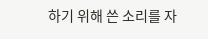하기 위해 쓴 소리를 자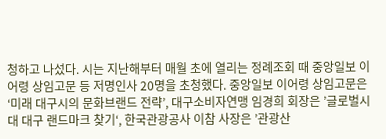청하고 나섰다. 시는 지난해부터 매월 초에 열리는 정례조회 때 중앙일보 이어령 상임고문 등 저명인사 20명을 초청했다. 중앙일보 이어령 상임고문은 ‘미래 대구시의 문화브랜드 전략’, 대구소비자연맹 임경희 회장은 ’글로벌시대 대구 랜드마크 찾기‘, 한국관광공사 이참 사장은 ’관광산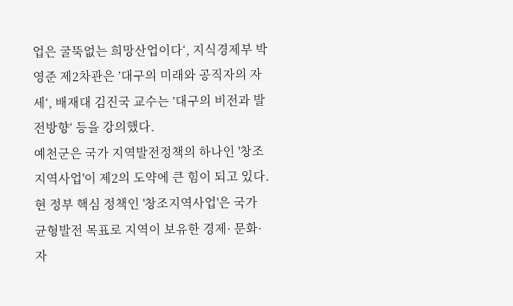업은 굴뚝없는 희망산업이다‘, 지식경제부 박영준 제2차관은 ’대구의 미래와 공직자의 자세‘, 배재대 김진국 교수는 ’대구의 비전과 발전방향‘ 등을 강의했다.
예천군은 국가 지역발전정책의 하나인 '창조지역사업'이 제2의 도약에 큰 힘이 되고 있다. 현 정부 핵심 정책인 '창조지역사업'은 국가 균형발전 목표로 지역이 보유한 경제· 문화· 자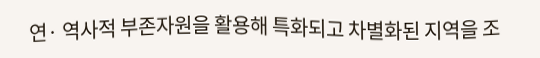연· 역사적 부존자원을 활용해 특화되고 차별화된 지역을 조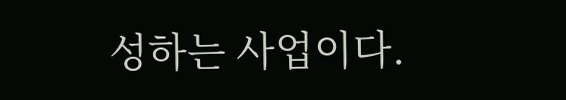성하는 사업이다.